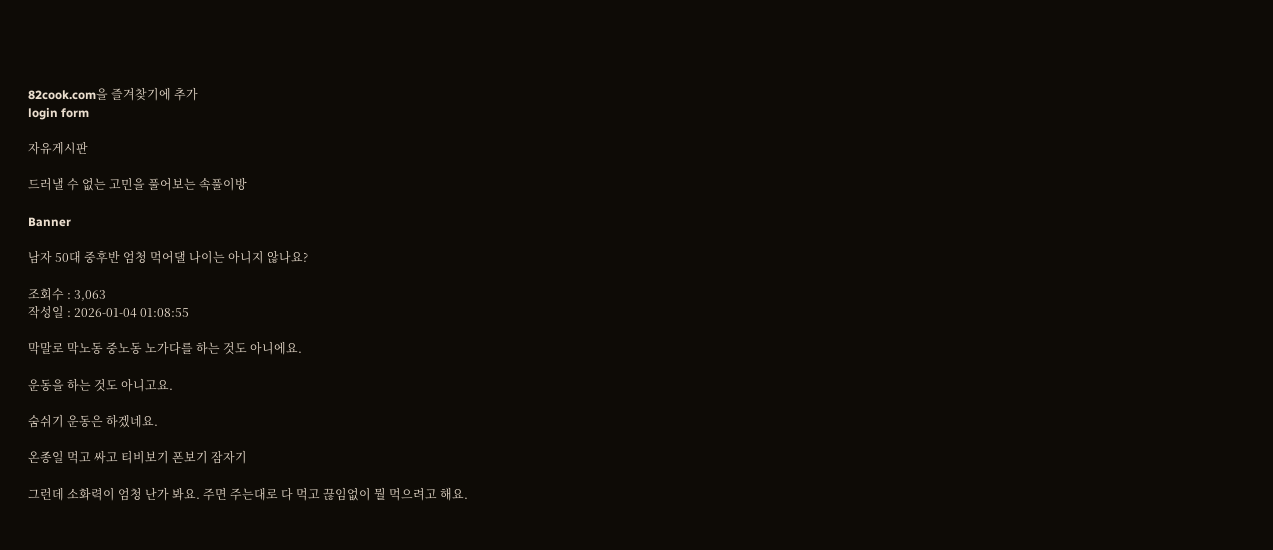82cook.com을 즐겨찾기에 추가
login form

자유게시판

드러낼 수 없는 고민을 풀어보는 속풀이방

Banner

남자 50대 중후반 엄청 먹어댈 나이는 아니지 않나요?

조회수 : 3,063
작성일 : 2026-01-04 01:08:55

막말로 막노동 중노동 노가다를 하는 것도 아니에요.

운동을 하는 것도 아니고요.

숨쉬기 운동은 하겠네요.

온종일 먹고 싸고 티비보기 폰보기 잠자기

그런데 소화력이 엄청 난가 봐요. 주면 주는대로 다 먹고 끊임없이 뭘 먹으려고 해요.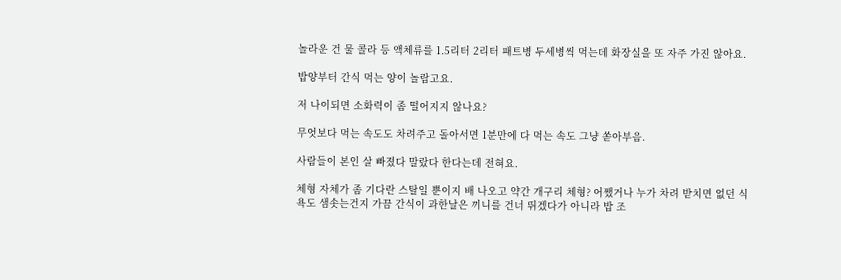놀라운 건 물 콜라 등 액체류를 1.5리터 2리터 패트병 두세병씩 먹는데 화장실을 또 자주 가진 않아요.

밥양부터 간식 먹는 양이 놀랍고요.

저 나이되면 소화력이 좀 떨어지지 않나요?

무엇보다 먹는 속도도 차려주고 돌아서면 1분만에 다 먹는 속도 그냥 쏟아부음.

사람들이 본인 살 빠졌다 말랐다 한다는데 전혀요.

체형 자체가 좀 기다란 스탈일 뿐이지 배 나오고 약간 개구리 체형? 어쨌거나 누가 차려 받치면 없던 식욕도 샘솟는건지 가끔 간식이 과한날은 끼니를 건너 뛰겠다가 아니라 밥 조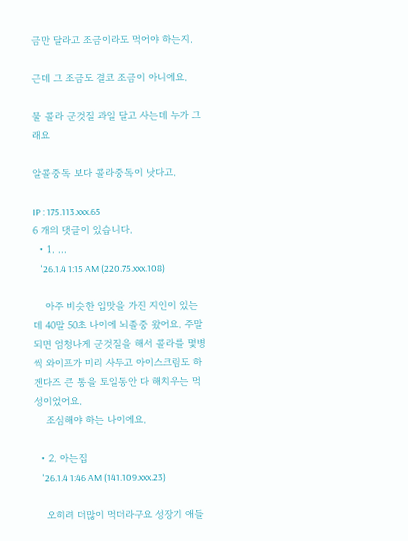금만 달라고 조금이라도 먹어야 하는지.

근데 그 조금도 결코 조금이 아니에요.

물 콜라 군것질 과일 달고 사는데 누가 그래요

알콜중독 보다 콜라중독이 낫다고.

IP : 175.113.xxx.65
6 개의 댓글이 있습니다.
  • 1. ...
    '26.1.4 1:15 AM (220.75.xxx.108)

    아주 비슷한 입맛을 가진 지인이 있는데 40말 50초 나이에 뇌졸중 왔어요. 주말되면 엄청나게 군것질을 해서 콜라를 몇병씩 와이프가 미리 사두고 아이스크림도 하겐다즈 큰 통을 토일동안 다 해치우는 먹성이었어요.
    조심해야 하는 나이에요.

  • 2. 아는집
    '26.1.4 1:46 AM (141.109.xxx.23)

    오히려 더많이 먹더라구요 성장기 애들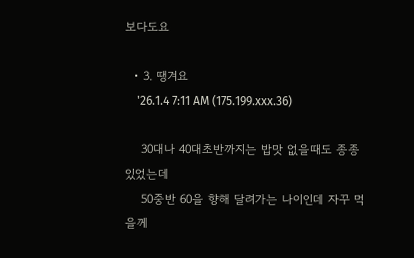보다도요

  • 3. 땡겨요
    '26.1.4 7:11 AM (175.199.xxx.36)

    30대나 40대초반까지는 밥맛 없을때도 종종 있었는데
    50중반 60을 향해 달려가는 나이인데 자꾸 먹을께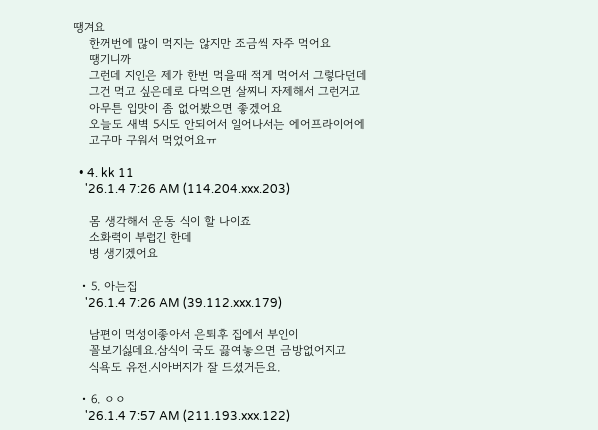땡겨요
    한꺼번에 많이 먹지는 않지만 조금씩 자주 먹어요
    땡기니까
    그런데 지인은 제가 한번 먹을때 적게 먹어서 그렇다던데
    그건 먹고 싶은데로 다먹으면 살찌니 자제해서 그런거고
    아무튼 입맛이 좀 없어봤으면 좋겠어요
    오늘도 새벽 5시도 안되어서 일어나서는 에어프라이어에
    고구마 구워서 먹었어요ㅠ

  • 4. kk 11
    '26.1.4 7:26 AM (114.204.xxx.203)

    몸 생각해서 운동 식이 할 나이죠
    소화력이 부럽긴 한데
    병 생기겠어요

  • 5. 아는집
    '26.1.4 7:26 AM (39.112.xxx.179)

    남편이 먹성이좋아서 은퇴후 집에서 부인이
    꼴보기싫데요.삼식이 국도 끓여놓으면 금방없어지고
    식욕도 유전.시아버지가 잘 드셨거든요.

  • 6. ㅇㅇ
    '26.1.4 7:57 AM (211.193.xxx.122)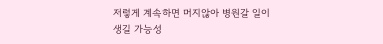저렇게 계속하면 머지않아 병원갈 일이 생길 가능성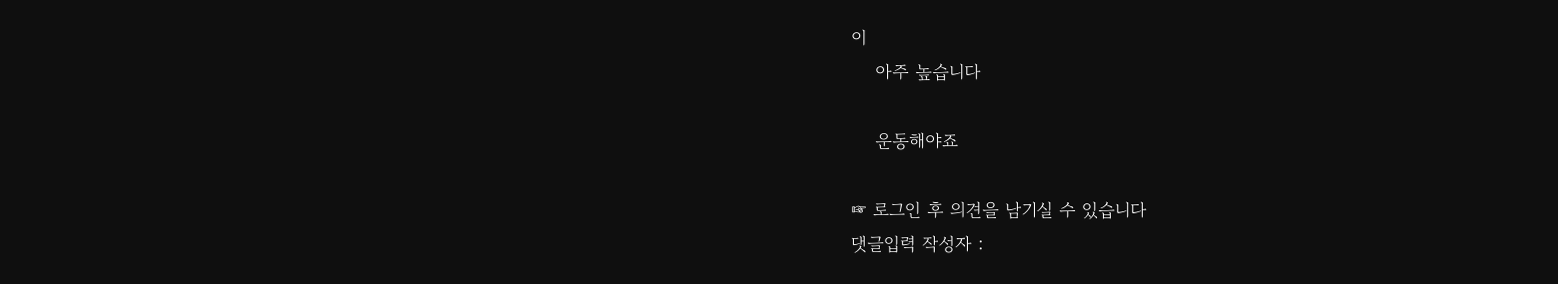이
    아주 높습니다

    운동해야죠

☞ 로그인 후 의견을 남기실 수 있습니다
댓글입력 작성자 :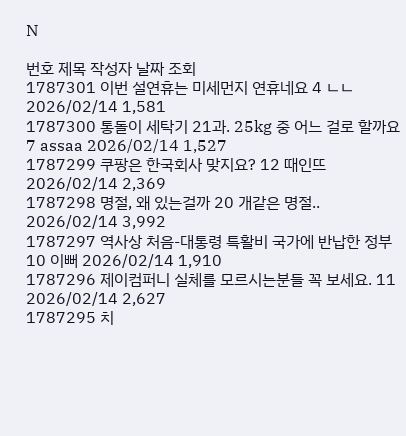N

번호 제목 작성자 날짜 조회
1787301 이번 설연휴는 미세먼지 연휴네요 4 ㄴㄴ 2026/02/14 1,581
1787300 통돌이 세탁기 21과. 25kg 중 어느 걸로 할까요 7 assaa 2026/02/14 1,527
1787299 쿠팡은 한국회사 맞지요? 12 때인뜨 2026/02/14 2,369
1787298 명절, 왜 있는걸까 20 개같은 명절.. 2026/02/14 3,992
1787297 역사상 처음-대통령 특활비 국가에 반납한 정부 10 이뻐 2026/02/14 1,910
1787296 제이컴퍼니 실체를 모르시는분들 꼭 보세요. 11 2026/02/14 2,627
1787295 치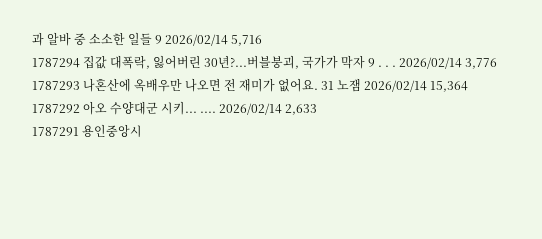과 알바 중 소소한 일들 9 2026/02/14 5,716
1787294 집값 대폭락, 잃어버린 30년?...버블붕괴, 국가가 막자 9 . . . 2026/02/14 3,776
1787293 나혼산에 옥배우만 나오면 전 재미가 없어요. 31 노잼 2026/02/14 15,364
1787292 아오 수양대군 시키... .... 2026/02/14 2,633
1787291 용인중앙시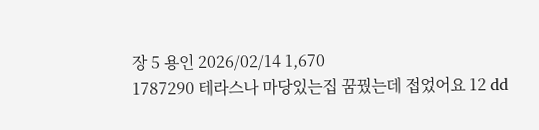장 5 용인 2026/02/14 1,670
1787290 테라스나 마당있는집 꿈꿨는데 접었어요 12 dd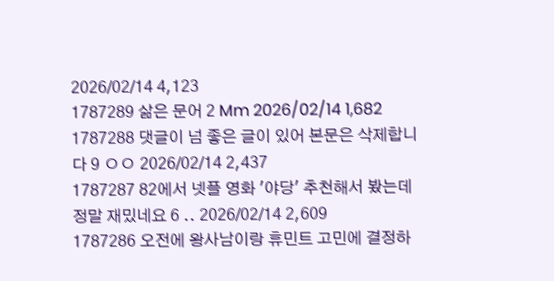2026/02/14 4,123
1787289 삶은 문어 2 Mm 2026/02/14 1,682
1787288 댓글이 넘 좋은 글이 있어 본문은 삭제합니다 9 ㅇㅇ 2026/02/14 2,437
1787287 82에서 넷플 영화 '야당' 추천해서 봤는데 정말 재밌네요 6 .. 2026/02/14 2,609
1787286 오전에 왕사남이랑 휴민트 고민에 결정하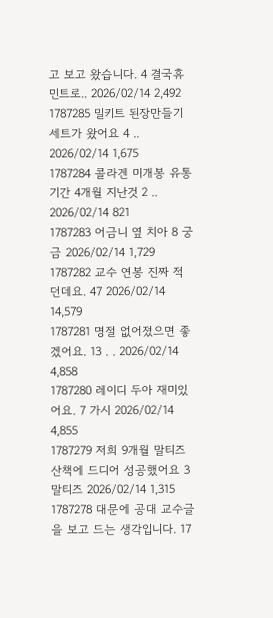고 보고 왔습니다. 4 결국휴민트로.. 2026/02/14 2,492
1787285 밀키트 된장만들기세트가 왔어요 4 .. 2026/02/14 1,675
1787284 콜라겐 미개봉 유통기간 4개월 지난것 2 .. 2026/02/14 821
1787283 어금니 옆 치아 8 궁금 2026/02/14 1,729
1787282 교수 연봉 진짜 적던데요. 47 2026/02/14 14,579
1787281 명절 없어졌으면 좋겠어요. 13 . . 2026/02/14 4,858
1787280 레이디 두아 재미있어요. 7 가시 2026/02/14 4,855
1787279 저희 9개월 말티즈 산책에 드디어 성공했어요 3 말티즈 2026/02/14 1,315
1787278 대문에 공대 교수글을 보고 드는 생각입니다. 17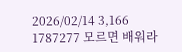2026/02/14 3,166
1787277 모르면 배워라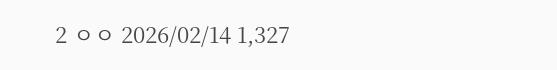2 ㅇㅇ 2026/02/14 1,327